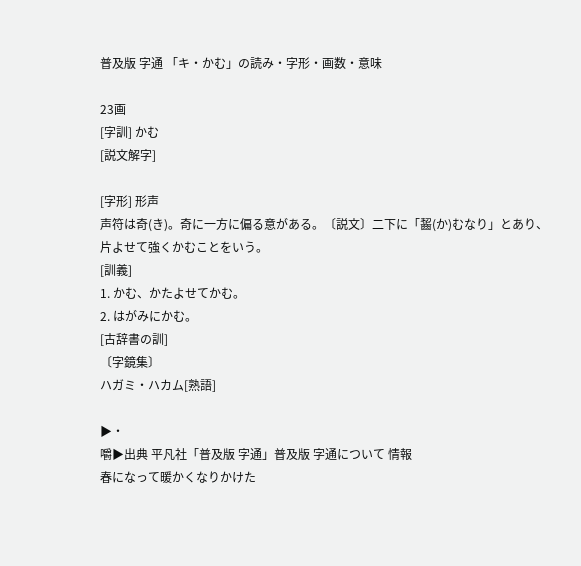普及版 字通 「キ・かむ」の読み・字形・画数・意味

23画
[字訓] かむ
[説文解字]

[字形] 形声
声符は奇(き)。奇に一方に偏る意がある。〔説文〕二下に「齧(か)むなり」とあり、片よせて強くかむことをいう。
[訓義]
1. かむ、かたよせてかむ。
2. はがみにかむ。
[古辞書の訓]
〔字鏡集〕
ハガミ・ハカム[熟語]

▶・
嚼▶出典 平凡社「普及版 字通」普及版 字通について 情報
春になって暖かくなりかけた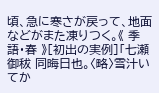頃、急に寒さが戻って、地面などがまた凍りつく。《 季語・春 》[初出の実例]「七瀬御秡 同晦日也。〈略〉雪汁いてか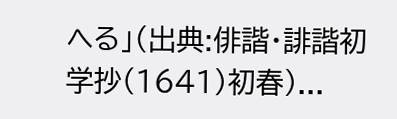へる」(出典:俳諧・誹諧初学抄(1641)初春)...